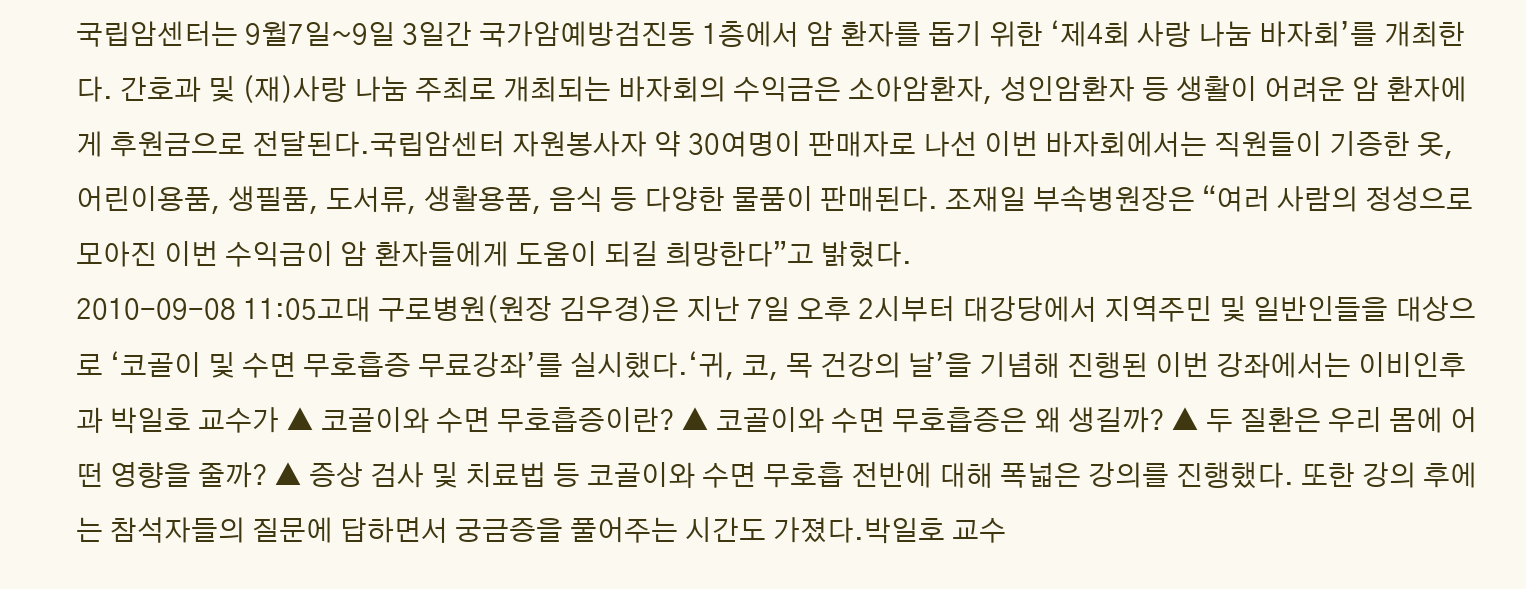국립암센터는 9월7일~9일 3일간 국가암예방검진동 1층에서 암 환자를 돕기 위한 ‘제4회 사랑 나눔 바자회’를 개최한다. 간호과 및 (재)사랑 나눔 주최로 개최되는 바자회의 수익금은 소아암환자, 성인암환자 등 생활이 어려운 암 환자에게 후원금으로 전달된다.국립암센터 자원봉사자 약 30여명이 판매자로 나선 이번 바자회에서는 직원들이 기증한 옷, 어린이용품, 생필품, 도서류, 생활용품, 음식 등 다양한 물품이 판매된다. 조재일 부속병원장은 “여러 사람의 정성으로 모아진 이번 수익금이 암 환자들에게 도움이 되길 희망한다”고 밝혔다.
2010-09-08 11:05고대 구로병원(원장 김우경)은 지난 7일 오후 2시부터 대강당에서 지역주민 및 일반인들을 대상으로 ‘코골이 및 수면 무호흡증 무료강좌’를 실시했다.‘귀, 코, 목 건강의 날’을 기념해 진행된 이번 강좌에서는 이비인후과 박일호 교수가 ▲ 코골이와 수면 무호흡증이란? ▲ 코골이와 수면 무호흡증은 왜 생길까? ▲ 두 질환은 우리 몸에 어떤 영향을 줄까? ▲ 증상 검사 및 치료법 등 코골이와 수면 무호흡 전반에 대해 폭넓은 강의를 진행했다. 또한 강의 후에는 참석자들의 질문에 답하면서 궁금증을 풀어주는 시간도 가졌다.박일호 교수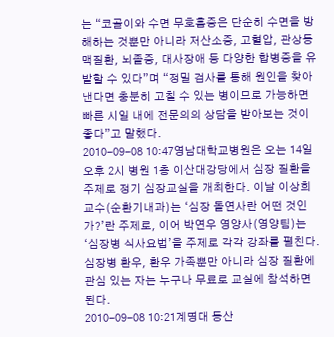는 “코골이와 수면 무호흡증은 단순히 수면을 방해하는 것뿐만 아니라 저산소증, 고혈압, 관상동맥질환, 뇌졸증, 대사장애 등 다양한 합병증을 유발할 수 있다”며 “정밀 검사를 통해 원인을 찾아낸다면 충분히 고칠 수 있는 병이므로 가능하면 빠른 시일 내에 전문의의 상담을 받아보는 것이 좋다”고 말했다.
2010-09-08 10:47영남대학교병원은 오는 14일 오후 2시 병원 1층 이산대강당에서 심장 질환을 주제로 정기 심장교실을 개최한다. 이날 이상희 교수(순환기내과)는 ‘심장 돌연사란 어떤 것인가?’란 주제로, 이어 박연우 영양사(영양팀)는 ‘심장병 식사요법’을 주제로 각각 강좌를 펼친다.심장병 환우, 환우 가족뿐만 아니라 심장 질환에 관심 있는 자는 누구나 무료로 교실에 참석하면 된다.
2010-09-08 10:21계명대 동산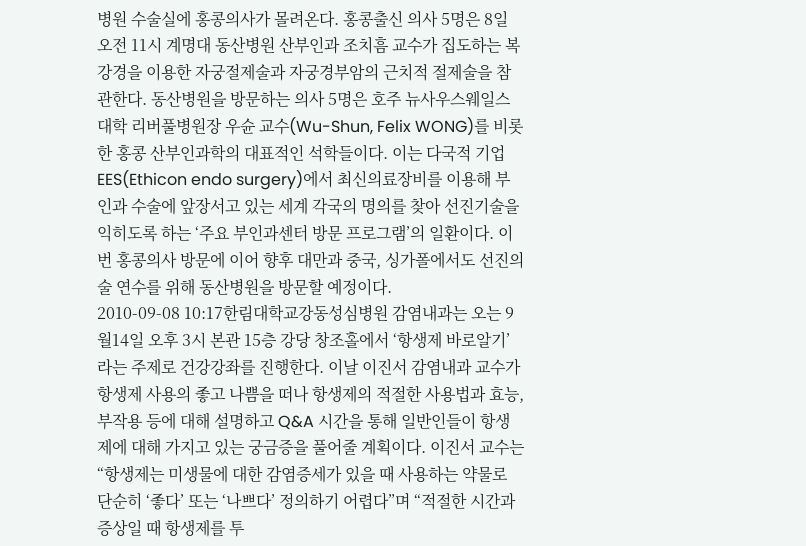병원 수술실에 홍콩의사가 몰려온다. 홍콩출신 의사 5명은 8일 오전 11시 계명대 동산병원 산부인과 조치흠 교수가 집도하는 복강경을 이용한 자궁절제술과 자궁경부암의 근치적 절제술을 참관한다. 동산병원을 방문하는 의사 5명은 호주 뉴사우스웨일스대학 리버풀병원장 우슌 교수(Wu-Shun, Felix WONG)를 비롯한 홍콩 산부인과학의 대표적인 석학들이다. 이는 다국적 기업 EES(Ethicon endo surgery)에서 최신의료장비를 이용해 부인과 수술에 앞장서고 있는 세계 각국의 명의를 찾아 선진기술을 익히도록 하는 ‘주요 부인과센터 방문 프로그램’의 일환이다. 이번 홍콩의사 방문에 이어 향후 대만과 중국, 싱가폴에서도 선진의술 연수를 위해 동산병원을 방문할 예정이다.
2010-09-08 10:17한림대학교강동성심병원 감염내과는 오는 9월14일 오후 3시 본관 15층 강당 창조홀에서 ‘항생제 바로알기’라는 주제로 건강강좌를 진행한다. 이날 이진서 감염내과 교수가 항생제 사용의 좋고 나쁨을 떠나 항생제의 적절한 사용법과 효능, 부작용 등에 대해 설명하고 Q&A 시간을 통해 일반인들이 항생제에 대해 가지고 있는 궁금증을 풀어줄 계획이다. 이진서 교수는 “항생제는 미생물에 대한 감염증세가 있을 때 사용하는 약물로 단순히 ‘좋다’ 또는 ‘나쁘다’ 정의하기 어렵다”며 “적절한 시간과 증상일 때 항생제를 투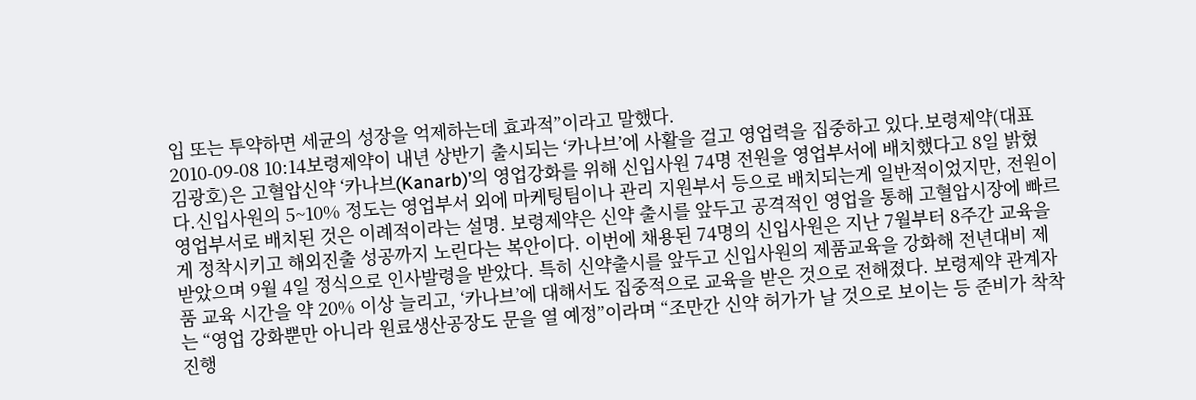입 또는 투약하면 세균의 성장을 억제하는데 효과적”이라고 말했다.
2010-09-08 10:14보령제약이 내년 상반기 출시되는 ‘카나브’에 사활을 걸고 영업력을 집중하고 있다.보령제약(대표 김광호)은 고혈압신약 ‘카나브(Kanarb)’의 영업강화를 위해 신입사원 74명 전원을 영업부서에 배치했다고 8일 밝혔다.신입사원의 5~10% 정도는 영업부서 외에 마케팅팀이나 관리 지원부서 등으로 배치되는게 일반적이었지만, 전원이 영업부서로 배치된 것은 이례적이라는 설명. 보령제약은 신약 출시를 앞두고 공격적인 영업을 통해 고혈압시장에 빠르게 정착시키고 해외진출 성공까지 노린다는 복안이다. 이번에 채용된 74명의 신입사원은 지난 7월부터 8주간 교육을 받았으며 9월 4일 정식으로 인사발령을 받았다. 특히 신약출시를 앞두고 신입사원의 제품교육을 강화해 전년대비 제품 교육 시간을 약 20% 이상 늘리고, ‘카나브’에 대해서도 집중적으로 교육을 받은 것으로 전해졌다. 보령제약 관계자는 “영업 강화뿐만 아니라 원료생산공장도 문을 열 예정”이라며 “조만간 신약 허가가 날 것으로 보이는 등 준비가 착착 진행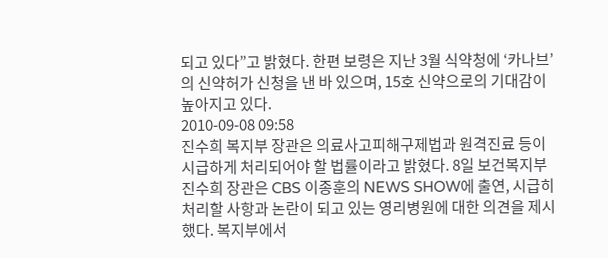되고 있다”고 밝혔다. 한편 보령은 지난 3월 식약청에 ‘카나브’의 신약허가 신청을 낸 바 있으며, 15호 신약으로의 기대감이 높아지고 있다.
2010-09-08 09:58
진수희 복지부 장관은 의료사고피해구제법과 원격진료 등이 시급하게 처리되어야 할 법률이라고 밝혔다. 8일 보건복지부 진수희 장관은 CBS 이종훈의 NEWS SHOW에 출연, 시급히 처리할 사항과 논란이 되고 있는 영리병원에 대한 의견을 제시했다. 복지부에서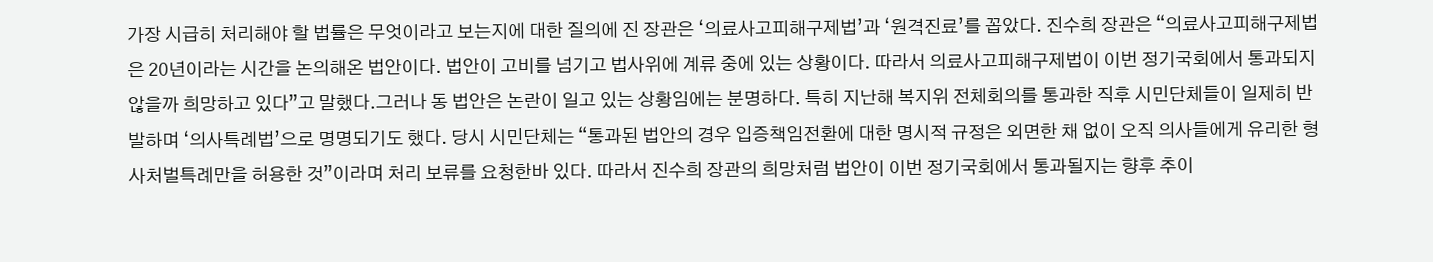가장 시급히 처리해야 할 법률은 무엇이라고 보는지에 대한 질의에 진 장관은 ‘의료사고피해구제법’과 ‘원격진료’를 꼽았다. 진수희 장관은 “의료사고피해구제법은 20년이라는 시간을 논의해온 법안이다. 법안이 고비를 넘기고 법사위에 계류 중에 있는 상황이다. 따라서 의료사고피해구제법이 이번 정기국회에서 통과되지 않을까 희망하고 있다”고 말했다.그러나 동 법안은 논란이 일고 있는 상황임에는 분명하다. 특히 지난해 복지위 전체회의를 통과한 직후 시민단체들이 일제히 반발하며 ‘의사특례법’으로 명명되기도 했다. 당시 시민단체는 “통과된 법안의 경우 입증책임전환에 대한 명시적 규정은 외면한 채 없이 오직 의사들에게 유리한 형사처벌특례만을 허용한 것”이라며 처리 보류를 요청한바 있다. 따라서 진수희 장관의 희망처럼 법안이 이번 정기국회에서 통과될지는 향후 추이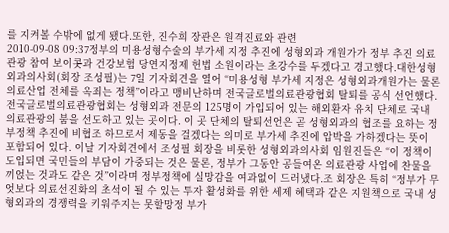를 지켜볼 수밖에 없게 됐다.또한, 진수희 장관은 원격진료와 관련
2010-09-08 09:37정부의 미용성형수술의 부가세 지정 추진에 성형외과 개원가가 정부 추진 의료관광 참여 보이콧과 건강보험 당연지정제 헌법 소원이라는 초강수를 두겠다고 경고했다.대한성형외과의사회(회장 조성필)는 7일 기자회견을 열어 “미용성형 부가세 지정은 성형외과개원가는 물론 의료산업 전체를 옥죄는 정책”이라고 맹비난하며 전국글로벌의료관광협회 탈퇴를 공식 선언했다.전국글로벌의료관광협회는 성형외과 전문의 125명이 가입되어 있는 해외환자 유치 단체로 국내 의료관광의 붐을 선도하고 있는 곳이다. 이 곳 단체의 탈퇴선언은 곧 성형외과의 협조를 요하는 정부정책 추진에 비협조 하므로서 제동을 걸겠다는 의미로 부가세 추진에 압박을 가하겠다는 뜻이 포함되어 있다. 이날 기자회견에서 조성필 회장을 비롯한 성형외과의사회 임원진들은 “이 정책이 도입되면 국민들의 부담이 가중되는 것은 물론, 정부가 그동안 공들여온 의료관광 사업에 찬물을 끼얹는 것과도 같은 것”이라며 정부정책에 실망감을 여과없이 드러냈다.조 회장은 특히 “정부가 무엇보다 의료선진화의 초석이 될 수 있는 투자 활성화를 위한 세제 혜택과 같은 지원책으로 국내 성형외과의 경쟁력을 키워주지는 못할망정 부가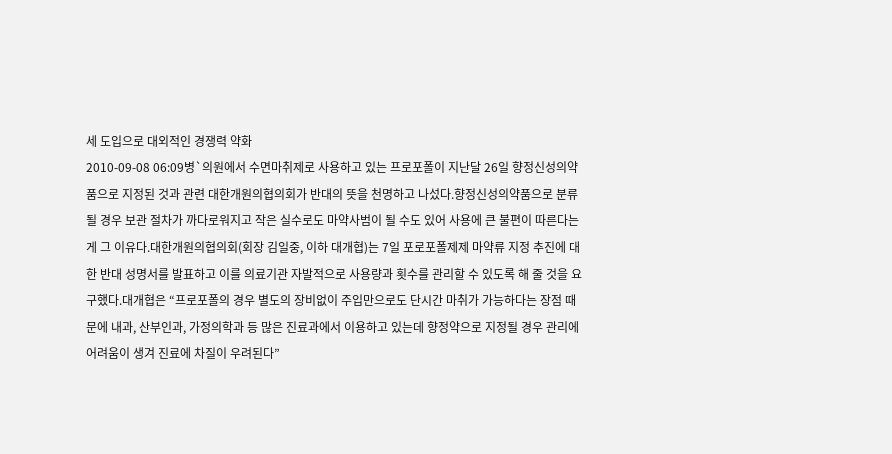세 도입으로 대외적인 경쟁력 약화
2010-09-08 06:09병`의원에서 수면마취제로 사용하고 있는 프로포폴이 지난달 26일 향정신성의약품으로 지정된 것과 관련 대한개원의협의회가 반대의 뜻을 천명하고 나섰다.향정신성의약품으로 분류될 경우 보관 절차가 까다로워지고 작은 실수로도 마약사범이 될 수도 있어 사용에 큰 불편이 따른다는 게 그 이유다.대한개원의협의회(회장 김일중, 이하 대개협)는 7일 포로포폴제제 마약류 지정 추진에 대한 반대 성명서를 발표하고 이를 의료기관 자발적으로 사용량과 횟수를 관리할 수 있도록 해 줄 것을 요구했다.대개협은 “프로포폴의 경우 별도의 장비없이 주입만으로도 단시간 마취가 가능하다는 장점 때문에 내과, 산부인과, 가정의학과 등 많은 진료과에서 이용하고 있는데 향정약으로 지정될 경우 관리에 어려움이 생겨 진료에 차질이 우려된다”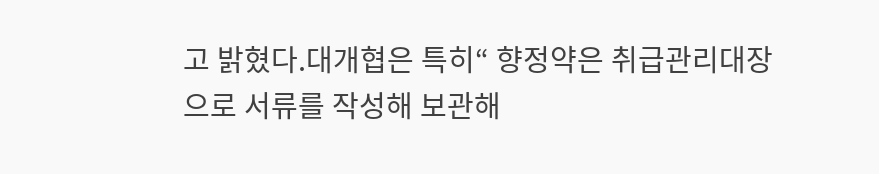고 밝혔다.대개협은 특히“ 향정약은 취급관리대장으로 서류를 작성해 보관해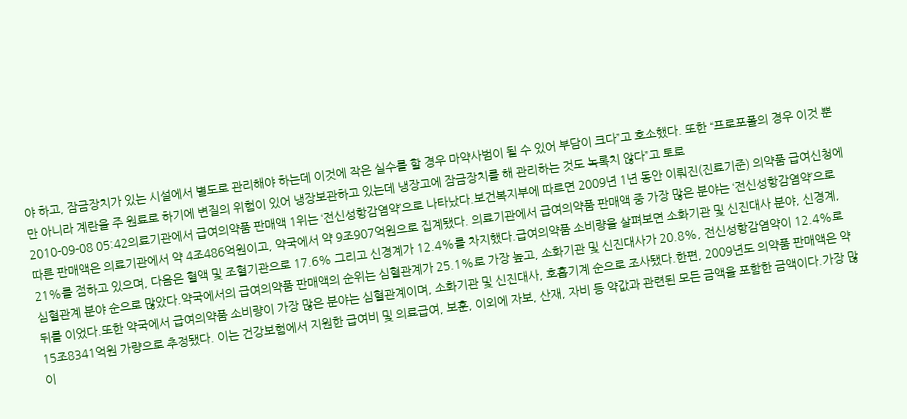야 하고, 잠금장치가 있는 시설에서 별도로 관리해야 하는데 이것에 작은 실수를 할 경우 마약사범이 될 수 있어 부담이 크다”고 호소했다. 또한 “프로포폴의 경우 이것 뿐만 아니라 계란을 주 원료로 하기에 변질의 위험이 있어 냉장보관하고 있는데 냉장고에 잠금장치를 해 관리하는 것도 녹록치 않다”고 토로
2010-09-08 05:42의료기관에서 급여의약품 판매액 1위는 ‘전신성항감염약’으로 나타났다.보건복지부에 따르면 2009년 1년 동안 이뤄진(진료기준) 의약품 급여신청에 따른 판매액은 의료기관에서 약 4조486억원이고, 약국에서 약 9조907억원으로 집계됐다. 의료기관에서 급여의약품 판매액 중 가장 많은 분야는 ‘전신성항감염약’으로 21%를 점하고 있으며, 다음은 혈액 및 조혈기관으로 17.6% 그리고 신경계가 12.4%를 차지했다.급여의약품 소비량을 살펴보면 소화기관 및 신진대사 분야, 신경계, 심혈관계 분야 순으로 많았다.약국에서의 급여의약품 판매액의 순위는 심혈관계가 25.1%로 가장 높고, 소화기관 및 신진대사가 20.8%, 전신성항감염약이 12.4%로 뒤를 이었다.또한 약국에서 급여의약품 소비량이 가장 많은 분야는 심혈관계이며, 소화기관 및 신진대사, 호흡기계 순으로 조사됐다.한편, 2009년도 의약품 판매액은 약 15조8341억원 가량으로 추정됐다. 이는 건강보험에서 지원한 급여비 및 의료급여, 보훈, 이외에 자보, 산재, 자비 등 약값과 관련된 모든 금액을 포함한 금액이다.가장 많이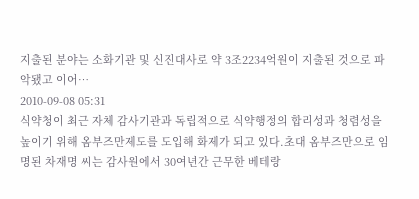지출된 분야는 소화기관 및 신진대사로 약 3조2234억원이 지출된 것으로 파악됐고 이어…
2010-09-08 05:31
식약청이 최근 자체 감사기관과 독립적으로 식약행정의 합리성과 청렴성을 높이기 위해 옴부즈만제도를 도입해 화제가 되고 있다.초대 옴부즈만으로 임명된 차재명 씨는 감사원에서 30여년간 근무한 베테랑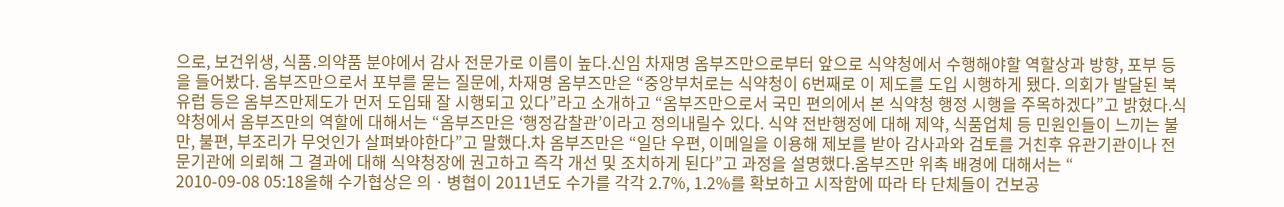으로, 보건위생, 식품․의약품 분야에서 감사 전문가로 이름이 높다.신임 차재명 옴부즈만으로부터 앞으로 식약청에서 수행해야할 역할상과 방향, 포부 등을 들어봤다. 옴부즈만으로서 포부를 묻는 질문에, 차재명 옴부즈만은 “중앙부처로는 식약청이 6번째로 이 제도를 도입 시행하게 됐다. 의회가 발달된 북유럽 등은 옴부즈만제도가 먼저 도입돼 잘 시행되고 있다”라고 소개하고 “옴부즈만으로서 국민 편의에서 본 식약청 행정 시행을 주목하겠다”고 밝혔다.식약청에서 옴부즈만의 역할에 대해서는 “옴부즈만은 ‘행정감찰관’이라고 정의내릴수 있다. 식약 전반행정에 대해 제약, 식품업체 등 민원인들이 느끼는 불만, 불편, 부조리가 무엇인가 살펴봐야한다”고 말했다.차 옴부즈만은 “일단 우편, 이메일을 이용해 제보를 받아 감사과와 검토를 거친후 유관기관이나 전문기관에 의뢰해 그 결과에 대해 식약청장에 권고하고 즉각 개선 및 조치하게 된다”고 과정을 설명했다.옴부즈만 위촉 배경에 대해서는 “
2010-09-08 05:18올해 수가협상은 의ㆍ병협이 2011년도 수가를 각각 2.7%, 1.2%를 확보하고 시작함에 따라 타 단체들이 건보공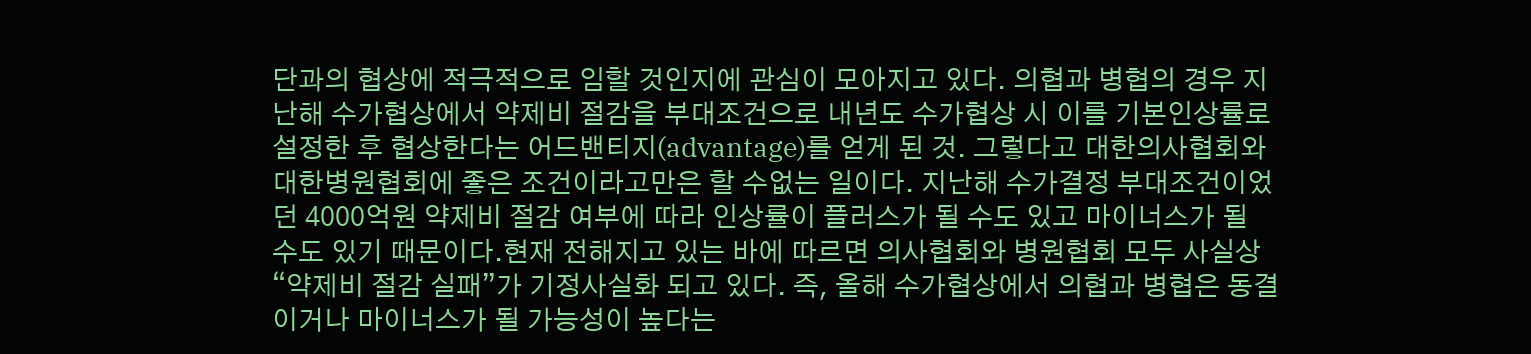단과의 협상에 적극적으로 임할 것인지에 관심이 모아지고 있다. 의협과 병협의 경우 지난해 수가협상에서 약제비 절감을 부대조건으로 내년도 수가협상 시 이를 기본인상률로 설정한 후 협상한다는 어드밴티지(advantage)를 얻게 된 것. 그렇다고 대한의사협회와 대한병원협회에 좋은 조건이라고만은 할 수없는 일이다. 지난해 수가결정 부대조건이었던 4000억원 약제비 절감 여부에 따라 인상률이 플러스가 될 수도 있고 마이너스가 될 수도 있기 때문이다.현재 전해지고 있는 바에 따르면 의사협회와 병원협회 모두 사실상 “약제비 절감 실패”가 기정사실화 되고 있다. 즉, 올해 수가협상에서 의협과 병협은 동결이거나 마이너스가 될 가능성이 높다는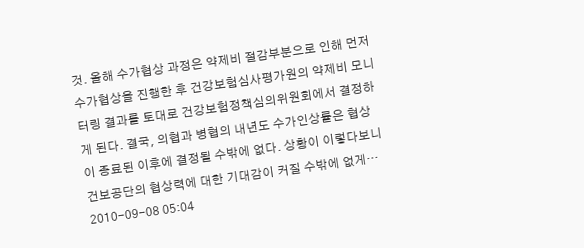것. 올해 수가협상 과정은 약제비 절감부분으로 인해 먼저 수가협상을 진행한 후 건강보험심사평가원의 약제비 모니터링 결과를 토대로 건강보험정책심의위원회에서 결정하게 된다. 결국, 의협과 병협의 내년도 수가인상률은 협상이 종료된 이후에 결정될 수밖에 없다. 상황이 이렇다보니 건보공단의 협상력에 대한 기대감이 커질 수밖에 없게…
2010-09-08 05:04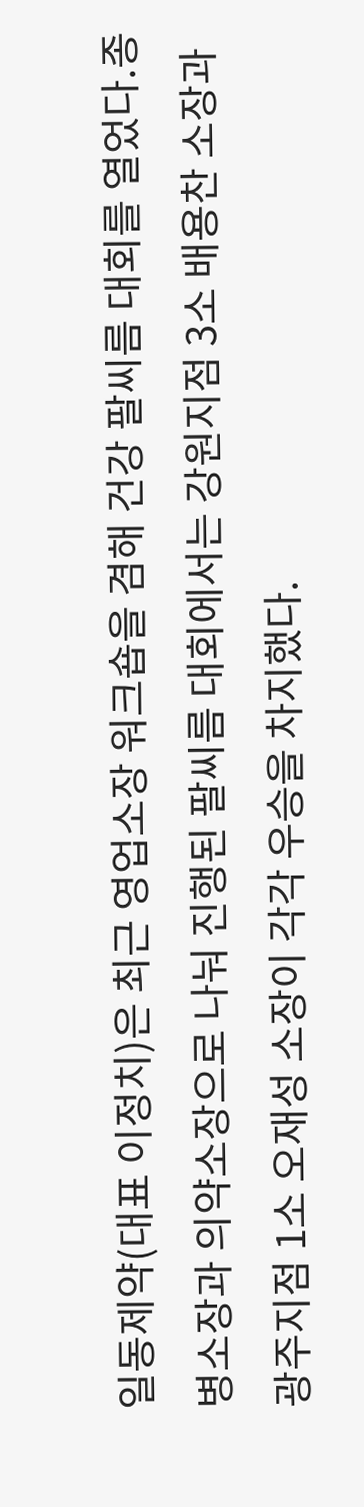일동제약(대표 이정치)은 최근 영업소장 워크숍을 겸해 건강 팔씨름 대회를 열었다.종병소장과 의약소장으로 나눠 진행된 팔씨름 대회에서는 강원지점 3소 배용찬 소장과 광주지점 1소 오재성 소장이 각각 우승을 차지했다.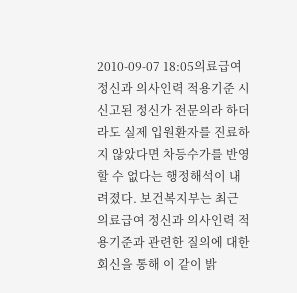2010-09-07 18:05의료급여 정신과 의사인력 적용기준 시 신고된 정신가 전문의라 하더라도 실제 입원환자를 진료하지 않았다면 차등수가를 반영할 수 없다는 행정해석이 내려졌다. 보건복지부는 최근 의료급여 정신과 의사인력 적용기준과 관련한 질의에 대한 회신을 통해 이 같이 밝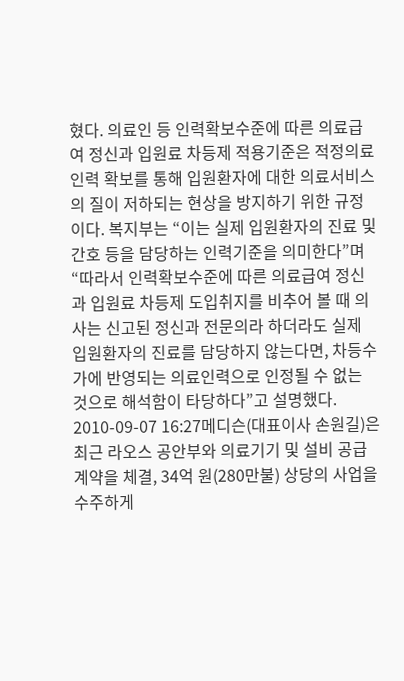혔다. 의료인 등 인력확보수준에 따른 의료급여 정신과 입원료 차등제 적용기준은 적정의료인력 확보를 통해 입원환자에 대한 의료서비스의 질이 저하되는 현상을 방지하기 위한 규정이다. 복지부는 “이는 실제 입원환자의 진료 및 간호 등을 담당하는 인력기준을 의미한다”며 “따라서 인력확보수준에 따른 의료급여 정신과 입원료 차등제 도입취지를 비추어 볼 때 의사는 신고된 정신과 전문의라 하더라도 실제 입원환자의 진료를 담당하지 않는다면, 차등수가에 반영되는 의료인력으로 인정될 수 없는 것으로 해석함이 타당하다”고 설명했다.
2010-09-07 16:27메디슨(대표이사 손원길)은 최근 라오스 공안부와 의료기기 및 설비 공급 계약을 체결, 34억 원(280만불) 상당의 사업을 수주하게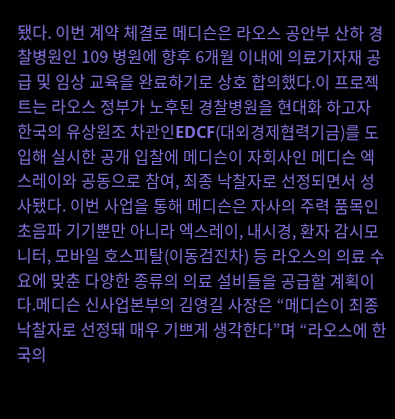됐다. 이번 계약 체결로 메디슨은 라오스 공안부 산하 경찰병원인 109 병원에 향후 6개월 이내에 의료기자재 공급 및 임상 교육을 완료하기로 상호 합의했다.이 프로젝트는 라오스 정부가 노후된 경찰병원을 현대화 하고자 한국의 유상원조 차관인EDCF(대외경제협력기금)를 도입해 실시한 공개 입찰에 메디슨이 자회사인 메디슨 엑스레이와 공동으로 참여, 최종 낙찰자로 선정되면서 성사됐다. 이번 사업을 통해 메디슨은 자사의 주력 품목인 초음파 기기뿐만 아니라 엑스레이, 내시경, 환자 감시모니터, 모바일 호스피탈(이동검진차) 등 라오스의 의료 수요에 맞춘 다양한 종류의 의료 설비들을 공급할 계획이다.메디슨 신사업본부의 김영길 사장은 “메디슨이 최종 낙찰자로 선정돼 매우 기쁘게 생각한다”며 “라오스에 한국의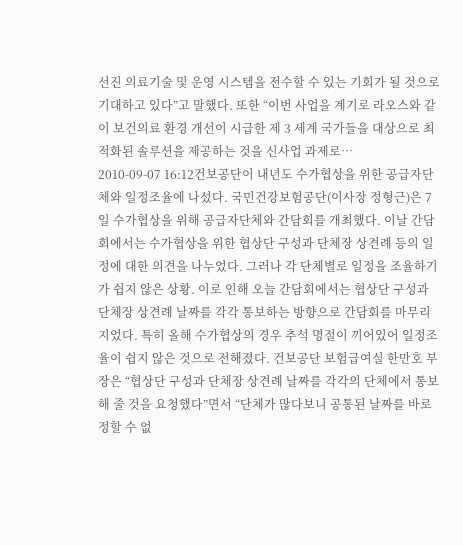선진 의료기술 및 운영 시스템을 전수할 수 있는 기회가 될 것으로 기대하고 있다”고 말했다. 또한 “이번 사업을 계기로 라오스와 같이 보건의료 환경 개선이 시급한 제 3 세계 국가들을 대상으로 최적화된 솔루션을 제공하는 것을 신사업 과제로…
2010-09-07 16:12건보공단이 내년도 수가협상을 위한 공급자단체와 일정조율에 나섰다. 국민건강보험공단(이사장 정형근)은 7일 수가협상을 위해 공급자단체와 간담회를 개최했다. 이날 간담회에서는 수가협상을 위한 협상단 구성과 단체장 상견례 등의 일정에 대한 의견을 나누었다. 그러나 각 단체별로 일정을 조율하기가 쉽지 않은 상황. 이로 인해 오늘 간담회에서는 협상단 구성과 단체장 상견례 날짜를 각각 통보하는 방향으로 간담회를 마무리 지었다. 특히 올해 수가협상의 경우 추석 명절이 끼어있어 일정조율이 쉽지 않은 것으로 전해졌다. 건보공단 보험급여실 한만호 부장은 “협상단 구성과 단체장 상견례 날짜를 각각의 단체에서 통보해 줄 것을 요청했다”면서 “단체가 많다보니 공통된 날짜를 바로 정할 수 없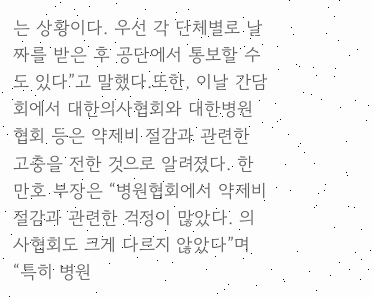는 상황이다. 우선 각 단체별로 날짜를 받은 후 공단에서 통보할 수도 있다”고 말했다.또한, 이날 간담회에서 대한의사협회와 대한병원협회 등은 약제비 절감과 관련한 고충을 전한 것으로 알려졌다. 한만호 부장은 “병원협회에서 약제비 절감과 관련한 걱정이 많았다. 의사협회도 크게 다르지 않았다”며 “특히 병원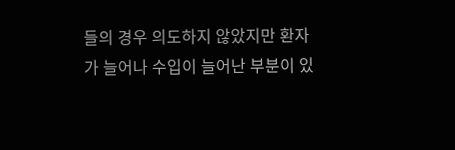들의 경우 의도하지 않았지만 환자가 늘어나 수입이 늘어난 부분이 있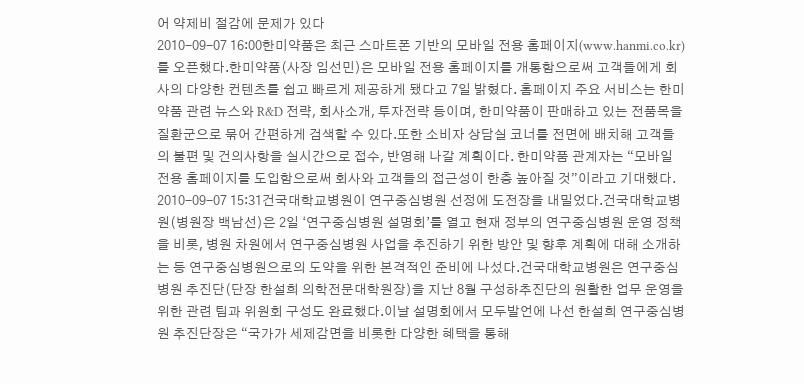어 약제비 절감에 문제가 있다
2010-09-07 16:00한미약품은 최근 스마트폰 기반의 모바일 전용 홈페이지(www.hanmi.co.kr)를 오픈했다.한미약품(사장 임선민)은 모바일 전용 홈페이지를 개통함으로써 고객들에게 회사의 다양한 컨텐츠를 쉽고 빠르게 제공하게 됐다고 7일 밝혔다. 홈페이지 주요 서비스는 한미약품 관련 뉴스와 R&D 전략, 회사소개, 투자전략 등이며, 한미약품이 판매하고 있는 전품목을 질환군으로 묶어 간편하게 검색할 수 있다.또한 소비자 상담실 코너를 전면에 배치해 고객들의 불편 및 건의사항을 실시간으로 접수, 반영해 나갈 계획이다. 한미약품 관계자는 “모바일 전용 홈페이지를 도입함으로써 회사와 고객들의 접근성이 한층 높아질 것”이라고 기대했다.
2010-09-07 15:31건국대학교병원이 연구중심병원 선정에 도전장을 내밀었다.건국대학교병원(병원장 백남선)은 2일 ‘연구중심병원 설명회’를 열고 현재 정부의 연구중심병원 운영 정책을 비롯, 병원 차원에서 연구중심병원 사업을 추진하기 위한 방안 및 향후 계획에 대해 소개하는 등 연구중심병원으로의 도약을 위한 본격적인 준비에 나섰다.건국대학교병원은 연구중심병원 추진단(단장 한설희 의학전문대학원장)을 지난 8월 구성하추진단의 원활한 업무 운영을 위한 관련 팀과 위원회 구성도 완료했다.이날 설명회에서 모두발언에 나선 한설희 연구중심병원 추진단장은 “국가가 세제감면을 비롯한 다양한 혜택을 통해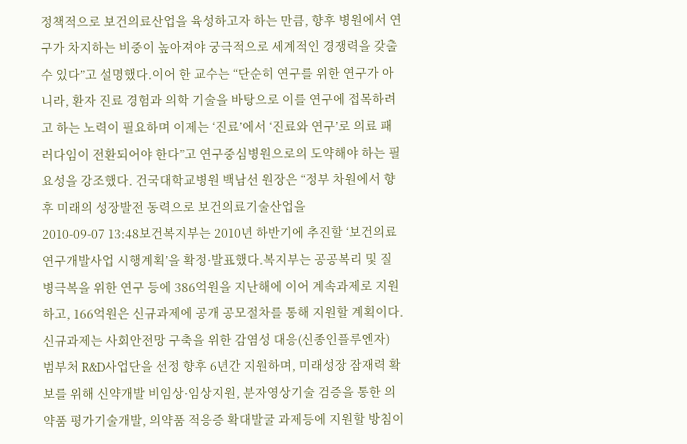정책적으로 보건의료산업을 육성하고자 하는 만큼, 향후 병원에서 연구가 차지하는 비중이 높아져야 궁극적으로 세계적인 경쟁력을 갖출 수 있다”고 설명했다.이어 한 교수는 “단순히 연구를 위한 연구가 아니라, 환자 진료 경험과 의학 기술을 바탕으로 이를 연구에 접목하려고 하는 노력이 필요하며 이제는 ‘진료’에서 ‘진료와 연구’로 의료 패러다임이 전환되어야 한다”고 연구중심병원으로의 도약해야 하는 필요성을 강조했다. 건국대학교병원 백남선 원장은 “정부 차원에서 향후 미래의 성장발전 동력으로 보건의료기술산업을
2010-09-07 13:48보건복지부는 2010년 하반기에 추진할 ‘보건의료연구개발사업 시행계획’을 확정·발표했다.복지부는 공공복리 및 질병극복을 위한 연구 등에 386억원을 지난해에 이어 계속과제로 지원하고, 166억원은 신규과제에 공개 공모절차를 통해 지원할 계획이다. 신규과제는 사회안전망 구축을 위한 감염성 대응(신종인플루엔자) 범부처 R&D사업단을 선정 향후 6년간 지원하며, 미래성장 잠재력 확보를 위해 신약개발 비임상·임상지원, 분자영상기술 검증을 통한 의약품 평가기술개발, 의약품 적응증 확대발굴 과제등에 지원할 방침이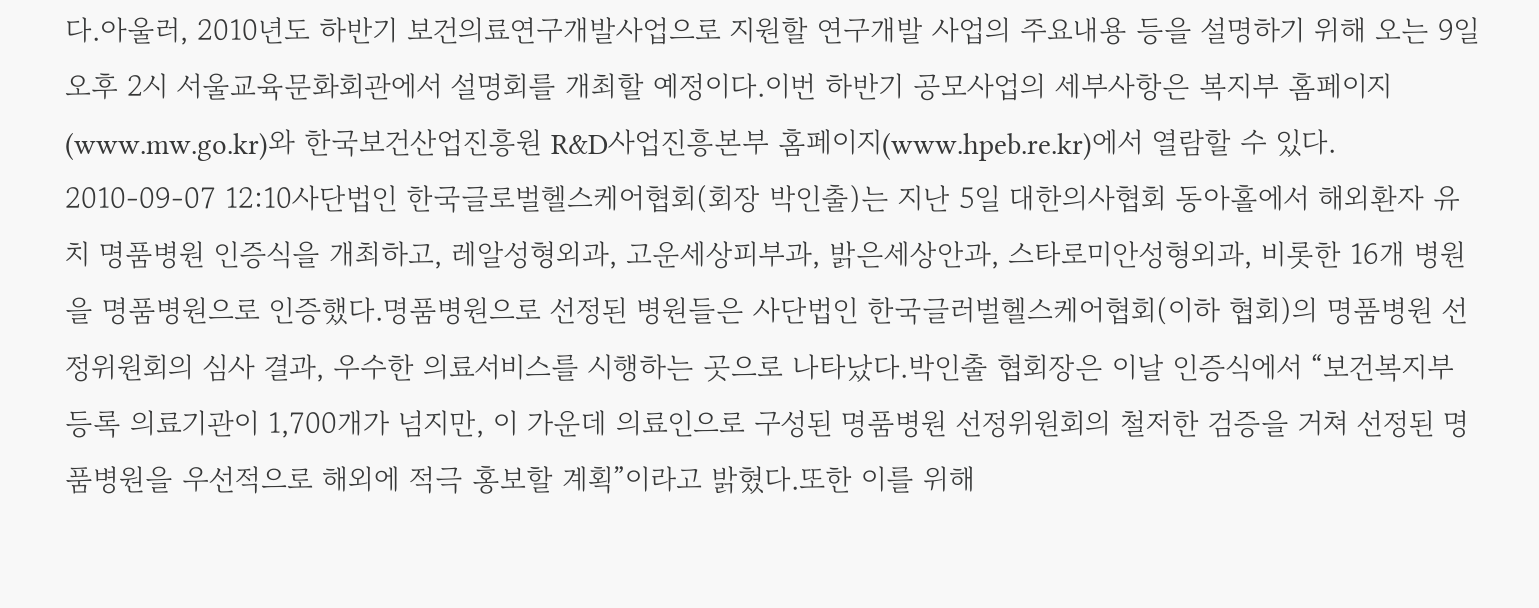다.아울러, 2010년도 하반기 보건의료연구개발사업으로 지원할 연구개발 사업의 주요내용 등을 설명하기 위해 오는 9일 오후 2시 서울교육문화회관에서 설명회를 개최할 예정이다.이번 하반기 공모사업의 세부사항은 복지부 홈페이지(www.mw.go.kr)와 한국보건산업진흥원 R&D사업진흥본부 홈페이지(www.hpeb.re.kr)에서 열람할 수 있다.
2010-09-07 12:10사단법인 한국글로벌헬스케어협회(회장 박인출)는 지난 5일 대한의사협회 동아홀에서 해외환자 유치 명품병원 인증식을 개최하고, 레알성형외과, 고운세상피부과, 밝은세상안과, 스타로미안성형외과, 비롯한 16개 병원을 명품병원으로 인증했다.명품병원으로 선정된 병원들은 사단법인 한국글러벌헬스케어협회(이하 협회)의 명품병원 선정위원회의 심사 결과, 우수한 의료서비스를 시행하는 곳으로 나타났다.박인출 협회장은 이날 인증식에서 “보건복지부 등록 의료기관이 1,700개가 넘지만, 이 가운데 의료인으로 구성된 명품병원 선정위원회의 철저한 검증을 거쳐 선정된 명품병원을 우선적으로 해외에 적극 홍보할 계획”이라고 밝혔다.또한 이를 위해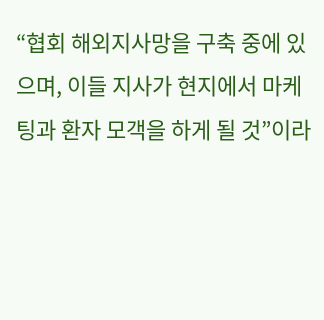“협회 해외지사망을 구축 중에 있으며, 이들 지사가 현지에서 마케팅과 환자 모객을 하게 될 것”이라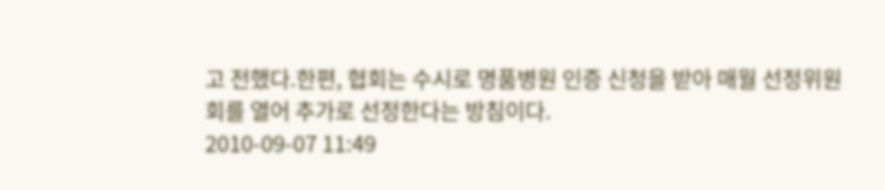고 전했다.한편, 협회는 수시로 명품병원 인증 신청을 받아 매월 선정위원회를 열어 추가로 선정한다는 방침이다.
2010-09-07 11:49